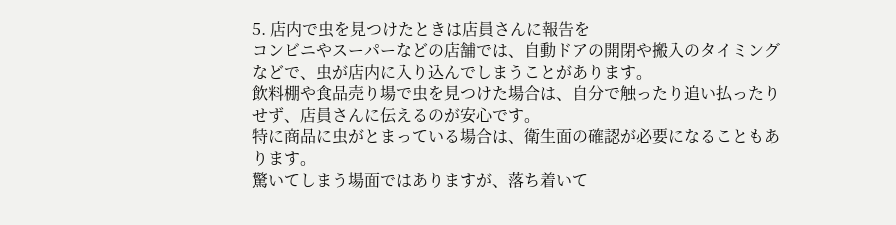5. 店内で虫を見つけたときは店員さんに報告を
コンビニやスーパーなどの店舗では、自動ドアの開閉や搬入のタイミングなどで、虫が店内に入り込んでしまうことがあります。
飲料棚や食品売り場で虫を見つけた場合は、自分で触ったり追い払ったりせず、店員さんに伝えるのが安心です。
特に商品に虫がとまっている場合は、衛生面の確認が必要になることもあります。
驚いてしまう場面ではありますが、落ち着いて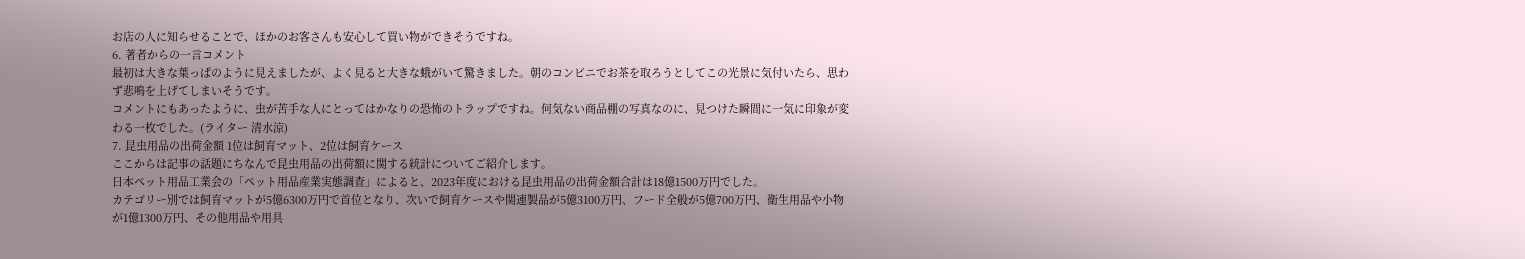お店の人に知らせることで、ほかのお客さんも安心して買い物ができそうですね。
6. 著者からの一言コメント
最初は大きな葉っぱのように見えましたが、よく見ると大きな蛾がいて驚きました。朝のコンビニでお茶を取ろうとしてこの光景に気付いたら、思わず悲鳴を上げてしまいそうです。
コメントにもあったように、虫が苦手な人にとってはかなりの恐怖のトラップですね。何気ない商品棚の写真なのに、見つけた瞬間に一気に印象が変わる一枚でした。(ライター 清水涼)
7. 昆虫用品の出荷金額 1位は飼育マット、2位は飼育ケース
ここからは記事の話題にちなんで昆虫用品の出荷額に関する統計についてご紹介します。
日本ペット用品工業会の「ペット用品産業実態調査」によると、2023年度における昆虫用品の出荷金額合計は18億1500万円でした。
カテゴリー別では飼育マットが5億6300万円で首位となり、次いで飼育ケースや関連製品が5億3100万円、フード全般が5億700万円、衛生用品や小物が1億1300万円、その他用品や用具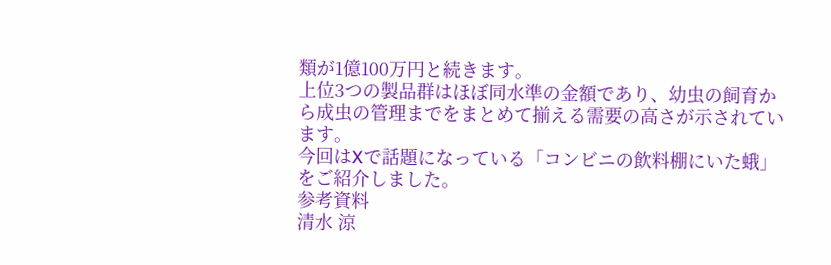類が1億100万円と続きます。
上位3つの製品群はほぼ同水準の金額であり、幼虫の飼育から成虫の管理までをまとめて揃える需要の高さが示されています。
今回はXで話題になっている「コンビニの飲料棚にいた蛾」をご紹介しました。
参考資料
清水 涼